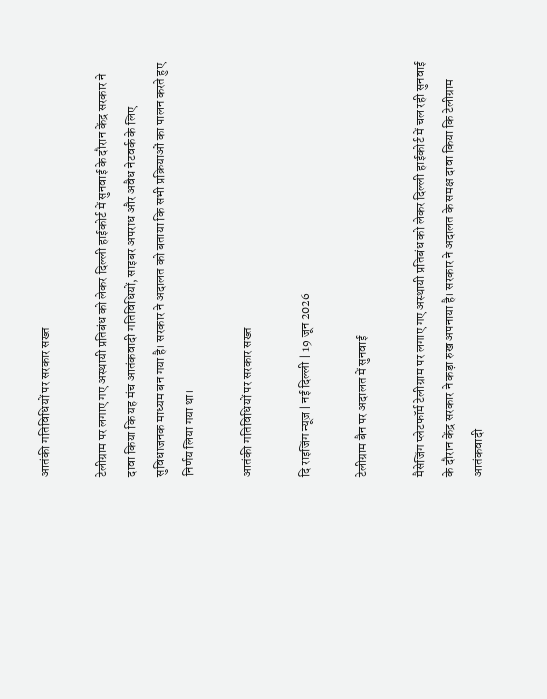आतंकी गतिविधियों पर सरकार सख्त

टेलीग्राम पर लगाए गए अस्थायी प्रतिबंध को लेकर दिल्ली हाईकोर्ट में सुनवाई के दौरान केंद्र सरकार ने दावा किया कि यह मंच आतंकवादी गतिविधियों, साइबर अपराध और अवैध नेटवर्क के लिए सुविधाजनक माध्यम बन गया है। सरकार ने अदालत को बताया कि सभी प्रक्रियाओं का पालन करते हुए निर्णय लिया गया था।

आतंकी गतिविधियों पर सरकार सख्त

दि राइजिंग न्यूज़ | नई दिल्ली | 19 जून 2026

टेलीग्राम बैन पर अदालत में सुनवाई

मैसेजिंग प्लेटफॉर्म टेलीग्राम पर लगाए गए अस्थायी प्रतिबंध को लेकर दिल्ली हाईकोर्ट में चल रही सुनवाई के दौरान केंद्र सरकार ने कड़ा रुख अपनाया है। सरकार ने अदालत के समक्ष दावा किया कि टेलीग्राम आतंकवादी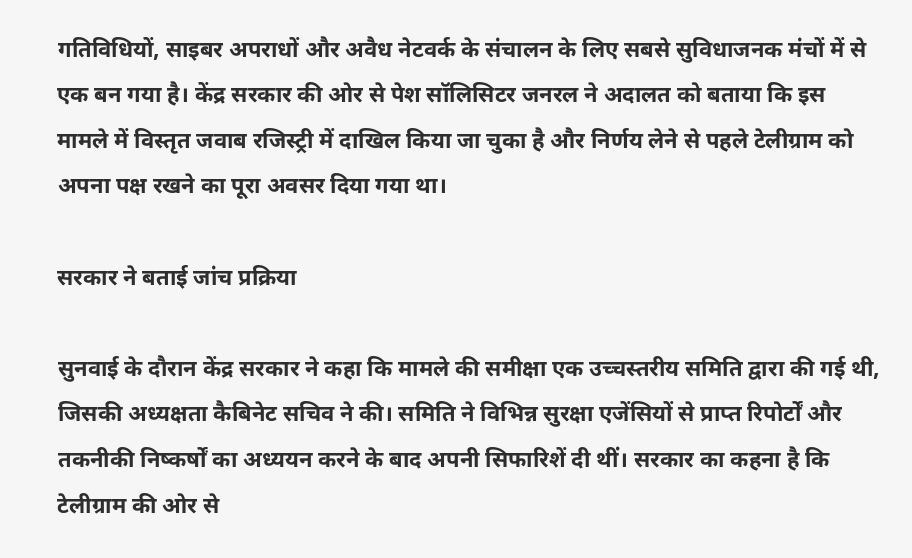गतिविधियों, साइबर अपराधों और अवैध नेटवर्क के संचालन के लिए सबसे सुविधाजनक मंचों में से एक बन गया है। केंद्र सरकार की ओर से पेश सॉलिसिटर जनरल ने अदालत को बताया कि इस मामले में विस्तृत जवाब रजिस्ट्री में दाखिल किया जा चुका है और निर्णय लेने से पहले टेलीग्राम को अपना पक्ष रखने का पूरा अवसर दिया गया था।

सरकार ने बताई जांच प्रक्रिया

सुनवाई के दौरान केंद्र सरकार ने कहा कि मामले की समीक्षा एक उच्चस्तरीय समिति द्वारा की गई थी, जिसकी अध्यक्षता कैबिनेट सचिव ने की। समिति ने विभिन्न सुरक्षा एजेंसियों से प्राप्त रिपोर्टों और तकनीकी निष्कर्षों का अध्ययन करने के बाद अपनी सिफारिशें दी थीं। सरकार का कहना है कि टेलीग्राम की ओर से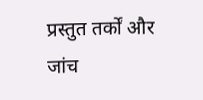प्रस्तुत तर्कों और जांच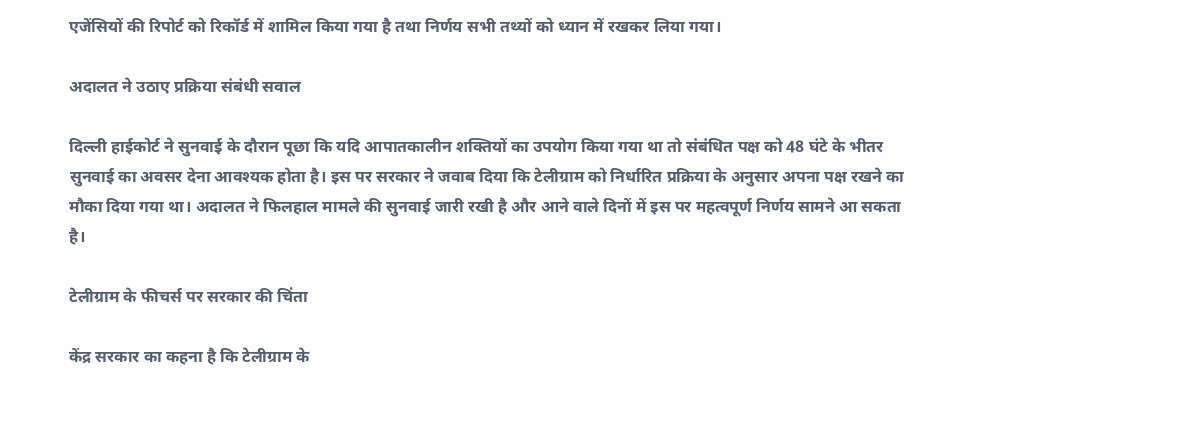एजेंसियों की रिपोर्ट को रिकॉर्ड में शामिल किया गया है तथा निर्णय सभी तथ्यों को ध्यान में रखकर लिया गया।

अदालत ने उठाए प्रक्रिया संबंधी सवाल

दिल्ली हाईकोर्ट ने सुनवाई के दौरान पूछा कि यदि आपातकालीन शक्तियों का उपयोग किया गया था तो संबंधित पक्ष को 48 घंटे के भीतर सुनवाई का अवसर देना आवश्यक होता है। इस पर सरकार ने जवाब दिया कि टेलीग्राम को निर्धारित प्रक्रिया के अनुसार अपना पक्ष रखने का मौका दिया गया था। अदालत ने फिलहाल मामले की सुनवाई जारी रखी है और आने वाले दिनों में इस पर महत्वपूर्ण निर्णय सामने आ सकता है।

टेलीग्राम के फीचर्स पर सरकार की चिंता

केंद्र सरकार का कहना है कि टेलीग्राम के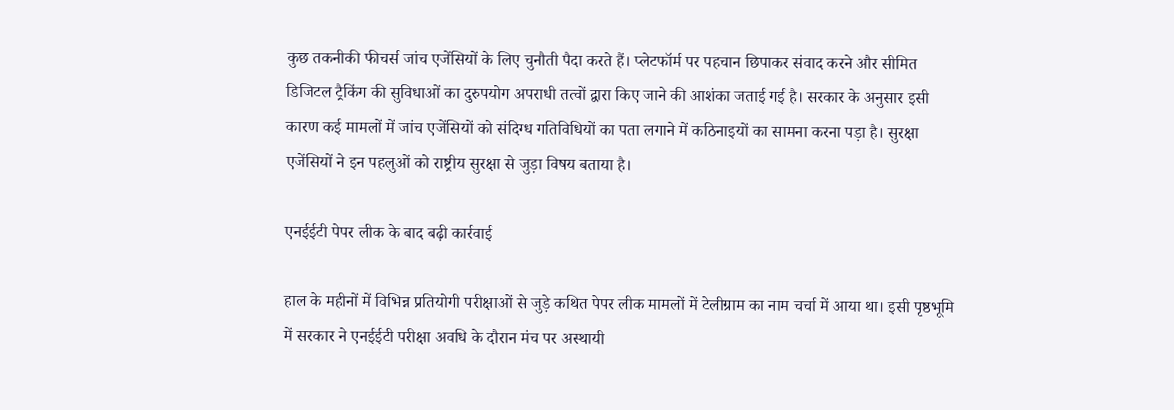कुछ तकनीकी फीचर्स जांच एजेंसियों के लिए चुनौती पैदा करते हैं। प्लेटफॉर्म पर पहचान छिपाकर संवाद करने और सीमित डिजिटल ट्रैकिंग की सुविधाओं का दुरुपयोग अपराधी तत्वों द्वारा किए जाने की आशंका जताई गई है। सरकार के अनुसार इसी कारण कई मामलों में जांच एजेंसियों को संदिग्ध गतिविधियों का पता लगाने में कठिनाइयों का सामना करना पड़ा है। सुरक्षा एजेंसियों ने इन पहलुओं को राष्ट्रीय सुरक्षा से जुड़ा विषय बताया है।

एनईईटी पेपर लीक के बाद बढ़ी कार्रवाई

हाल के महीनों में विभिन्न प्रतियोगी परीक्षाओं से जुड़े कथित पेपर लीक मामलों में टेलीग्राम का नाम चर्चा में आया था। इसी पृष्ठभूमि में सरकार ने एनईईटी परीक्षा अवधि के दौरान मंच पर अस्थायी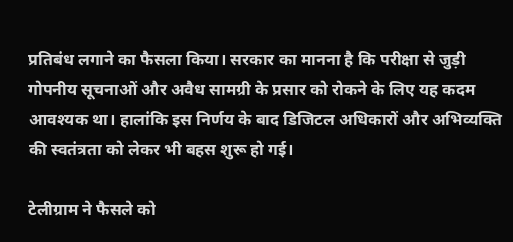प्रतिबंध लगाने का फैसला किया। सरकार का मानना है कि परीक्षा से जुड़ी गोपनीय सूचनाओं और अवैध सामग्री के प्रसार को रोकने के लिए यह कदम आवश्यक था। हालांकि इस निर्णय के बाद डिजिटल अधिकारों और अभिव्यक्ति की स्वतंत्रता को लेकर भी बहस शुरू हो गई।

टेलीग्राम ने फैसले को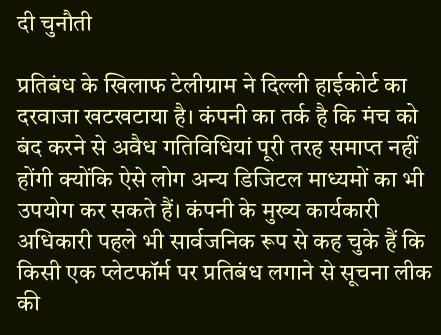दी चुनौती

प्रतिबंध के खिलाफ टेलीग्राम ने दिल्ली हाईकोर्ट का दरवाजा खटखटाया है। कंपनी का तर्क है कि मंच को बंद करने से अवैध गतिविधियां पूरी तरह समाप्त नहीं होंगी क्योंकि ऐसे लोग अन्य डिजिटल माध्यमों का भी उपयोग कर सकते हैं। कंपनी के मुख्य कार्यकारी अधिकारी पहले भी सार्वजनिक रूप से कह चुके हैं कि किसी एक प्लेटफॉर्म पर प्रतिबंध लगाने से सूचना लीक की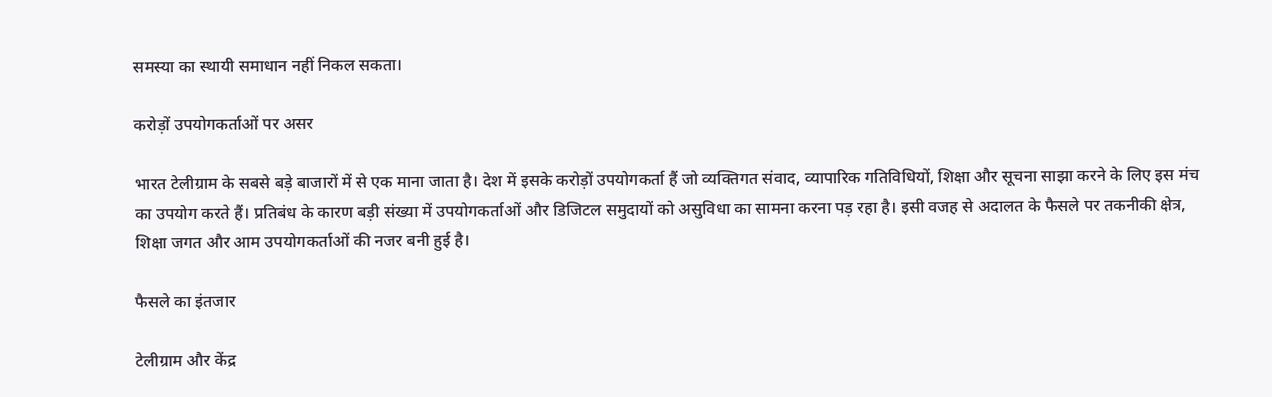समस्या का स्थायी समाधान नहीं निकल सकता।

करोड़ों उपयोगकर्ताओं पर असर

भारत टेलीग्राम के सबसे बड़े बाजारों में से एक माना जाता है। देश में इसके करोड़ों उपयोगकर्ता हैं जो व्यक्तिगत संवाद, व्यापारिक गतिविधियों, शिक्षा और सूचना साझा करने के लिए इस मंच का उपयोग करते हैं। प्रतिबंध के कारण बड़ी संख्या में उपयोगकर्ताओं और डिजिटल समुदायों को असुविधा का सामना करना पड़ रहा है। इसी वजह से अदालत के फैसले पर तकनीकी क्षेत्र, शिक्षा जगत और आम उपयोगकर्ताओं की नजर बनी हुई है।

फैसले का इंतजार

टेलीग्राम और केंद्र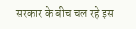सरकार के बीच चल रहे इस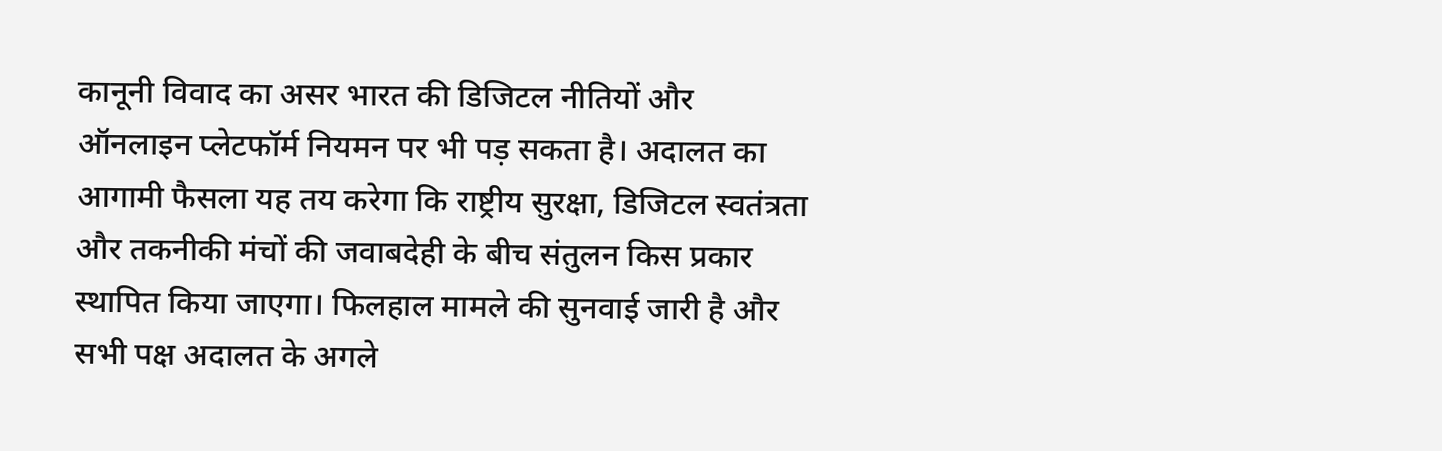कानूनी विवाद का असर भारत की डिजिटल नीतियों और ऑनलाइन प्लेटफॉर्म नियमन पर भी पड़ सकता है। अदालत का आगामी फैसला यह तय करेगा कि राष्ट्रीय सुरक्षा, डिजिटल स्वतंत्रता और तकनीकी मंचों की जवाबदेही के बीच संतुलन किस प्रकार स्थापित किया जाएगा। फिलहाल मामले की सुनवाई जारी है और सभी पक्ष अदालत के अगले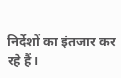निर्देशों का इंतजार कर रहे हैं।